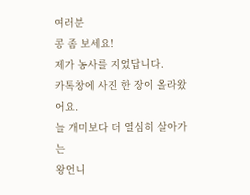여러분
콩 좀 보세요!
제가 농사를 지었답니다.
카톡창에 사진 한 장이 올라왔어요.
늘 개미보다 더 열심히 살아가는
왕언니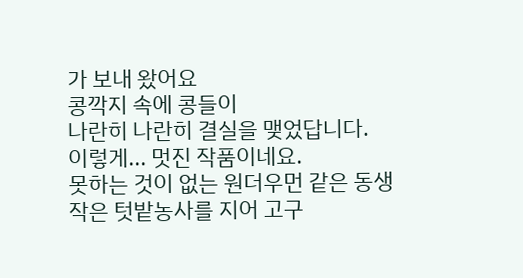가 보내 왔어요
콩깍지 속에 콩들이
나란히 나란히 결실을 맺었답니다.
이렇게... 멋진 작품이네요.
못하는 것이 없는 원더우먼 같은 동생
작은 텃밭농사를 지어 고구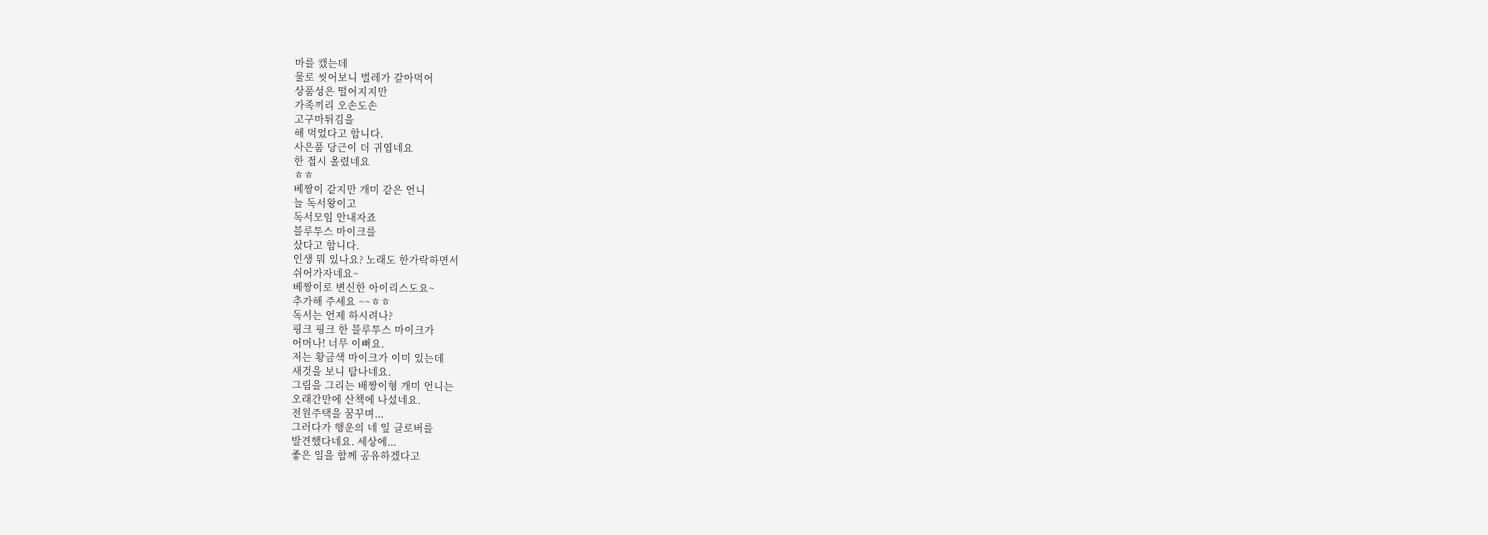마를 캤는데
물로 씻어보니 벌레가 갈아먹어
상품성은 떨어지지만
가족끼리 오손도손
고구마튀김을
해 먹었다고 합니다.
사은품 당근이 더 귀엽네요
한 접시 올렸네요
ㅎㅎ
베짱이 같지만 개미 같은 언니
늘 독서왕이고
독서모임 안내자죠
블루투스 마이크를
샀다고 합니다.
인생 뭐 있나요? 노래도 한가락하면서
쉬어가자네요~
베짱이로 변신한 아이리스도요~
추가해 주세요 ~~ㅎㅎ
독서는 언제 하시려나?
핑크 핑크 한 블루투스 마이크가
어머나! 너무 이뻐요.
저는 황금색 마이크가 이미 있는데
새것을 보니 탐나네요.
그림을 그리는 배짱이형 개미 언니는
오래간만에 산책에 나섰네요.
전원주택을 꿈꾸며...
그러다가 행운의 네 잎 클로버를
발견했다네요. 세상에...
좋은 일을 함께 공유하겠다고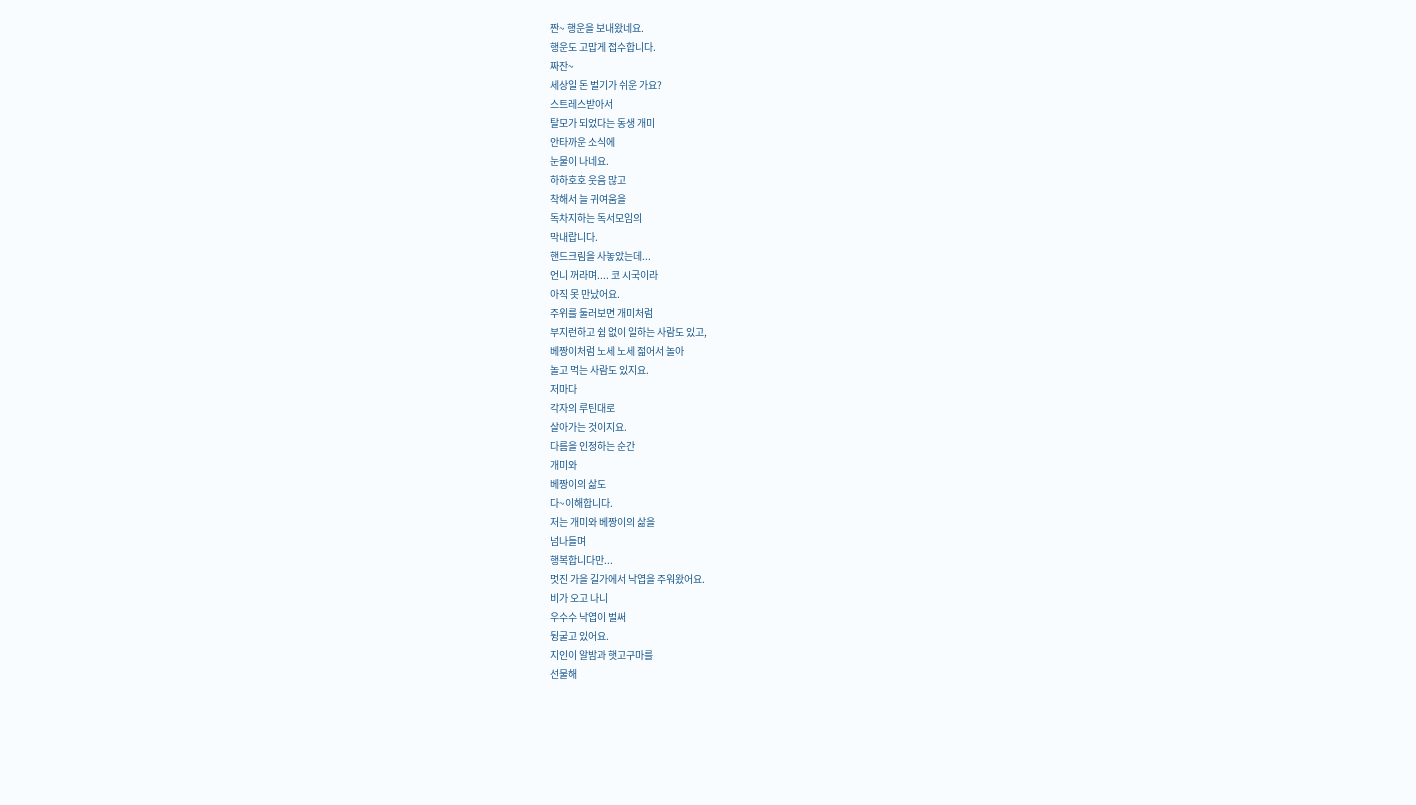짠~ 행운을 보내왔네요.
행운도 고맙게 접수합니다.
짜잔~
세상일 돈 벌기가 쉬운 가요?
스트레스받아서
탈모가 되었다는 동생 개미
안타까운 소식에
눈물이 나네요.
하하호호 웃음 많고
착해서 늘 귀여움을
독차지하는 독서모임의
막내랍니다.
핸드크림을 사놓았는데...
언니 꺼라며.... 코 시국이라
아직 못 만났어요.
주위를 둘러보면 개미처럼
부지런하고 쉼 없이 일하는 사람도 있고,
베짱이처럼 노세 노세 젊어서 놀아
놀고 먹는 사람도 있지요.
저마다
각자의 루틴대로
살아가는 것이지요.
다름을 인정하는 순간
개미와
베짱이의 삶도
다~이해합니다.
저는 개미와 베짱이의 삶을
넘나들며
행복합니다만...
멋진 가을 길가에서 낙엽을 주워왔어요.
비가 오고 나니
우수수 낙엽이 벌써
뒹굴고 있어요.
지인이 알밤과 햇고구마를
선물해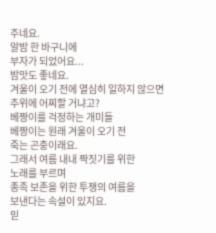주네요.
알밤 한 바구니에
부자가 되었어요...
밤맛도 좋네요.
겨울이 오기 전에 열심히 일하지 않으면
추위에 어찌할 거냐고?
베짱이를 걱정하는 개미들
베짱이는 원래 겨울이 오기 전
죽는 곤충이래요.
그래서 여름 내내 짝짓기를 위한
노래를 부르며
종족 보존을 위한 투쟁의 여름을
보낸다는 속설이 있지요.
믿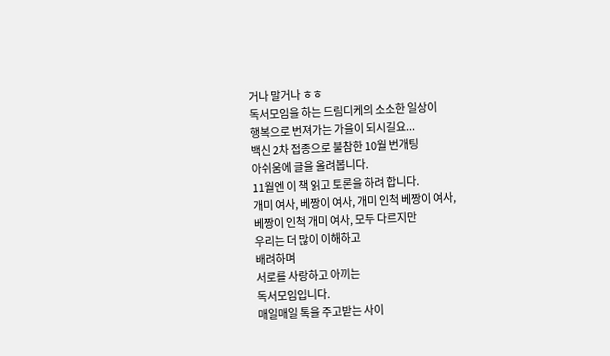거나 말거나 ㅎㅎ
독서모임을 하는 드림디케의 소소한 일상이
행복으로 번져가는 가을이 되시길요...
백신 2차 접종으로 불참한 10월 번개팅
아쉬움에 글을 올려봅니다.
11월엔 이 책 읽고 토론을 하려 합니다.
개미 여사, 베짱이 여사, 개미 인척 베짱이 여사,
베짱이 인척 개미 여사, 모두 다르지만
우리는 더 많이 이해하고
배려하며
서로를 사랑하고 아끼는
독서모임입니다.
매일매일 톡을 주고받는 사이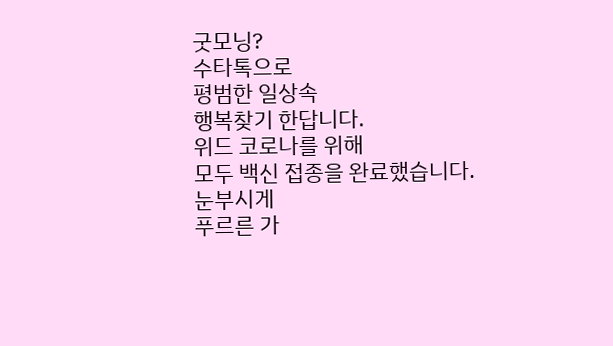굿모닝?
수타톡으로
평범한 일상속
행복찾기 한답니다.
위드 코로나를 위해
모두 백신 접종을 완료했습니다.
눈부시게
푸르른 가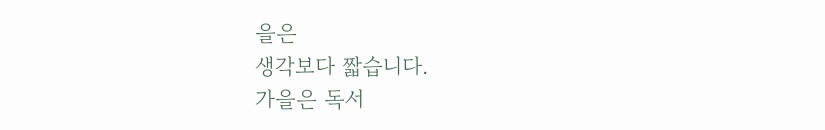을은
생각보다 짧습니다.
가을은 독서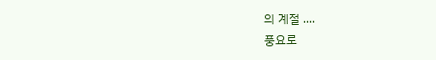의 계절 ....
풍요로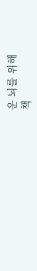운 뇌를 위해
책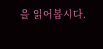을 읽어봅시다.